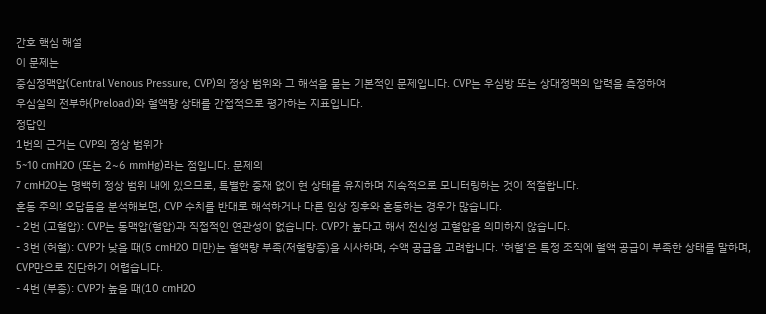간호 핵심 해설
이 문제는
중심정맥압(Central Venous Pressure, CVP)의 정상 범위와 그 해석을 묻는 기본적인 문제입니다. CVP는 우심방 또는 상대정맥의 압력을 측정하여
우심실의 전부하(Preload)와 혈액량 상태를 간접적으로 평가하는 지표입니다.
정답인
1번의 근거는 CVP의 정상 범위가
5~10 cmH2O (또는 2~6 mmHg)라는 점입니다. 문제의
7 cmH2O는 명백히 정상 범위 내에 있으므로, 특별한 중재 없이 현 상태를 유지하며 지속적으로 모니터링하는 것이 적절합니다.
혼동 주의! 오답들을 분석해보면, CVP 수치를 반대로 해석하거나 다른 임상 징후와 혼동하는 경우가 많습니다.
- 2번 (고혈압): CVP는 동맥압(혈압)과 직접적인 연관성이 없습니다. CVP가 높다고 해서 전신성 고혈압을 의미하지 않습니다.
- 3번 (허혈): CVP가 낮을 때(5 cmH2O 미만)는 혈액량 부족(저혈량증)을 시사하며, 수액 공급을 고려합니다. '허혈'은 특정 조직에 혈액 공급이 부족한 상태를 말하며, CVP만으로 진단하기 어렵습니다.
- 4번 (부종): CVP가 높을 때(10 cmH2O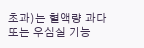초과)는 혈액량 과다 또는 우심실 기능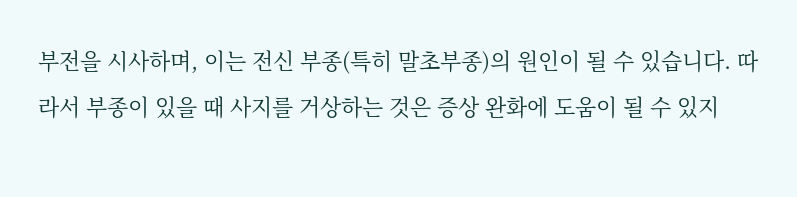부전을 시사하며, 이는 전신 부종(특히 말초부종)의 원인이 될 수 있습니다. 따라서 부종이 있을 때 사지를 거상하는 것은 증상 완화에 도움이 될 수 있지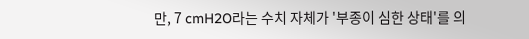만, 7 cmH2O라는 수치 자체가 '부종이 심한 상태'를 의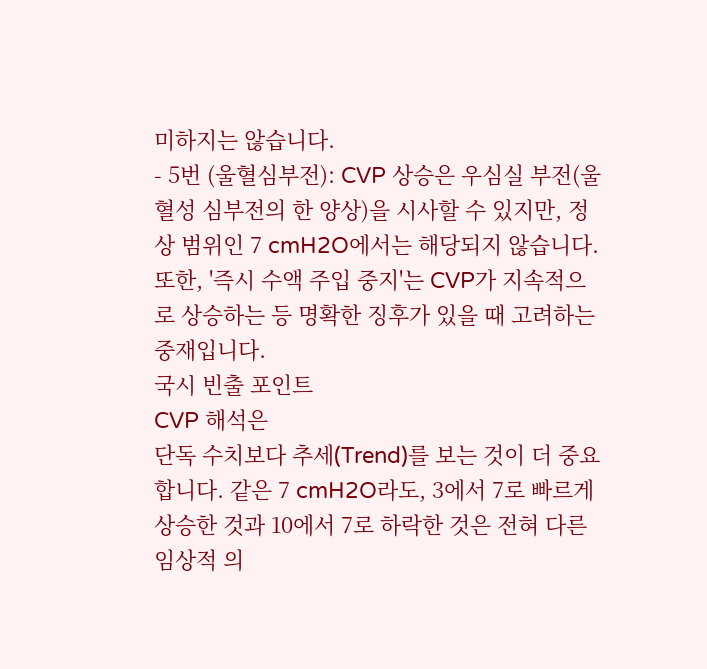미하지는 않습니다.
- 5번 (울혈심부전): CVP 상승은 우심실 부전(울혈성 심부전의 한 양상)을 시사할 수 있지만, 정상 범위인 7 cmH2O에서는 해당되지 않습니다. 또한, '즉시 수액 주입 중지'는 CVP가 지속적으로 상승하는 등 명확한 징후가 있을 때 고려하는 중재입니다.
국시 빈출 포인트
CVP 해석은
단독 수치보다 추세(Trend)를 보는 것이 더 중요합니다. 같은 7 cmH2O라도, 3에서 7로 빠르게 상승한 것과 10에서 7로 하락한 것은 전혀 다른 임상적 의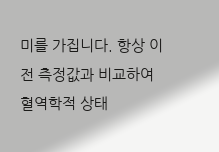미를 가집니다. 항상 이전 측정값과 비교하여 혈역학적 상태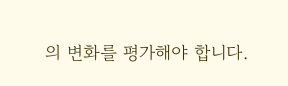의 변화를 평가해야 합니다.